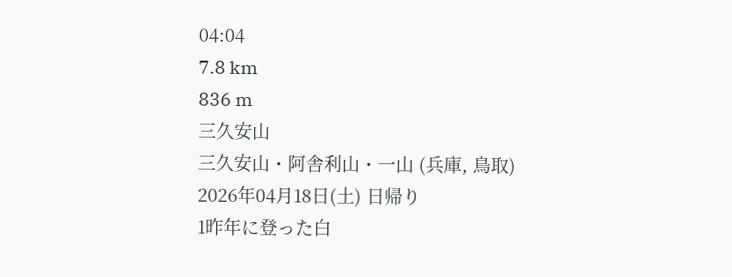04:04
7.8 km
836 m
三久安山
三久安山・阿舎利山・一山 (兵庫, 鳥取)
2026年04月18日(土) 日帰り
1昨年に登った白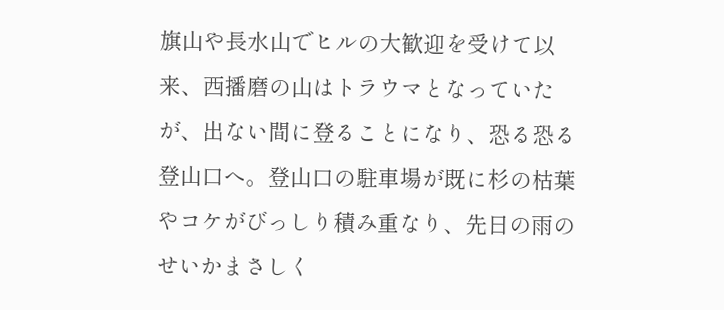旗山や長水山でヒルの大歓迎を受けて以来、西播磨の山はトラウマとなっていたが、出ない間に登ることになり、恐る恐る登山口へ。登山口の駐車場が既に杉の枯葉やコケがびっしり積み重なり、先日の雨のせいかまさしく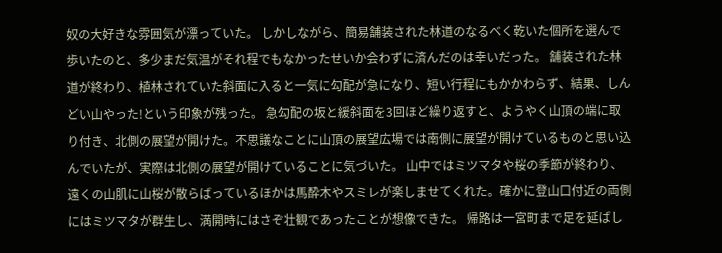奴の大好きな雰囲気が漂っていた。 しかしながら、簡易舗装された林道のなるべく乾いた個所を選んで歩いたのと、多少まだ気温がそれ程でもなかったせいか会わずに済んだのは幸いだった。 舗装された林道が終わり、植林されていた斜面に入ると一気に勾配が急になり、短い行程にもかかわらず、結果、しんどい山やった!という印象が残った。 急勾配の坂と緩斜面を3回ほど繰り返すと、ようやく山頂の端に取り付き、北側の展望が開けた。不思議なことに山頂の展望広場では南側に展望が開けているものと思い込んでいたが、実際は北側の展望が開けていることに気づいた。 山中ではミツマタや桜の季節が終わり、遠くの山肌に山桜が散らばっているほかは馬酔木やスミレが楽しませてくれた。確かに登山口付近の両側にはミツマタが群生し、満開時にはさぞ壮観であったことが想像できた。 帰路は一宮町まで足を延ばし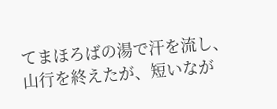てまほろばの湯で汗を流し、山行を終えたが、短いなが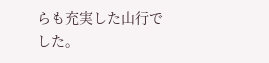らも充実した山行でした。